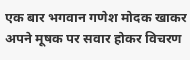एक बार भगवान गणेश मोदक खाकर अपने मूषक पर सवार होकर विचरण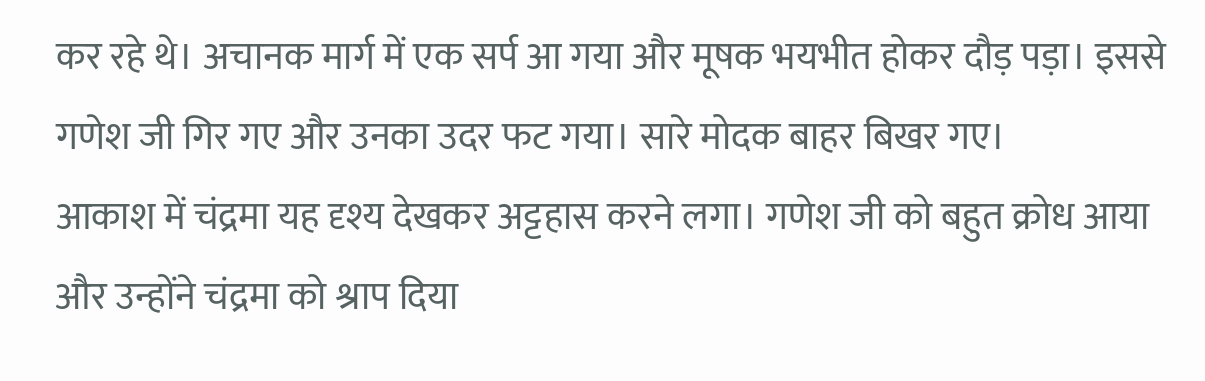कर रहे थे। अचानक मार्ग में एक सर्प आ गया और मूषक भयभीत होकर दौड़ पड़ा। इससे गणेश जी गिर गए और उनका उदर फट गया। सारे मोदक बाहर बिखर गए।
आकाश में चंद्रमा यह दृश्य देखकर अट्टहास करने लगा। गणेश जी को बहुत क्रोध आया और उन्होंने चंद्रमा को श्राप दिया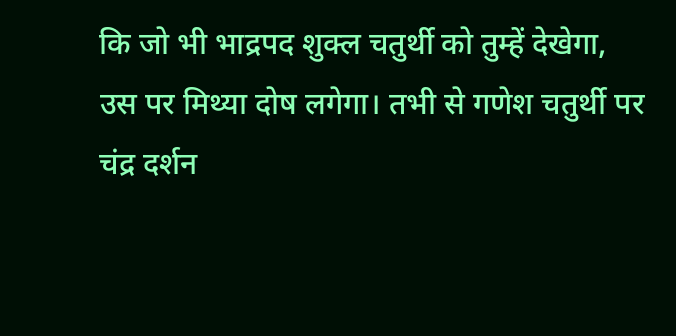कि जो भी भाद्रपद शुक्ल चतुर्थी को तुम्हें देखेगा, उस पर मिथ्या दोष लगेगा। तभी से गणेश चतुर्थी पर चंद्र दर्शन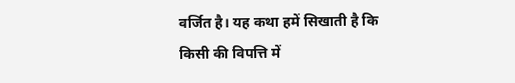वर्जित है। यह कथा हमें सिखाती है कि किसी की विपत्ति में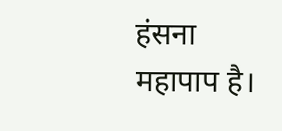हंसना महापाप है।